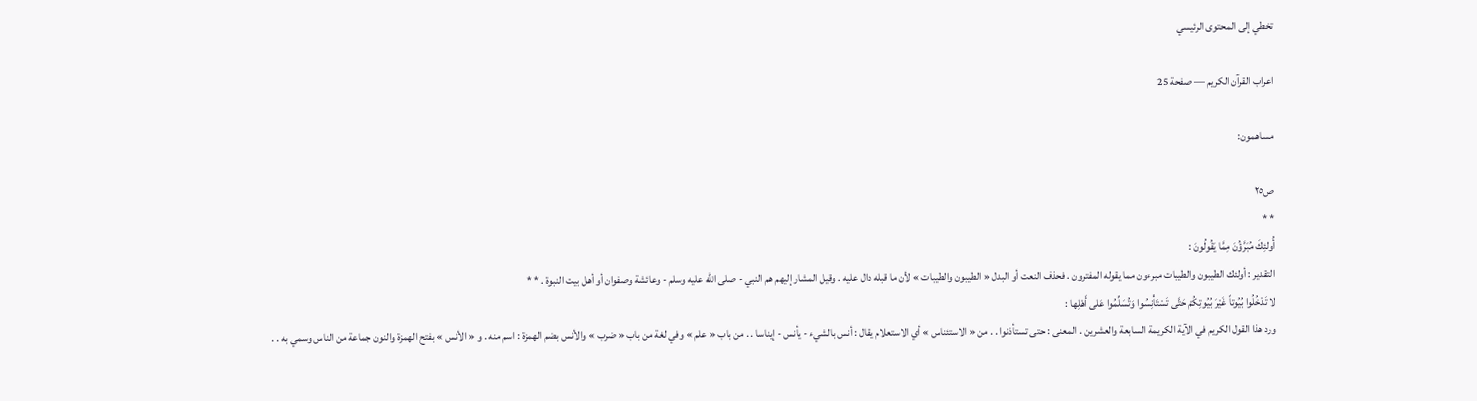تخطي إلى المحتوى الرئيسي

اعراب القرآن الكريم — صفحة 25

مساهمون:

ص٢٥
* *
أُولئِكَ مُبَرَّؤُنَ مِمَّا يَقُولُونَ :
التقدير : أولئك الطيبون والطيبات مبرءون مما يقوله المفترون . فحذف النعت أو البدل « الطيبون والطيبات » لأن ما قبله دال عليه . وقيل المشار إليهم هم النبي - صلى الله عليه وسلم - وعائشة وصفوان أو أهل بيت النبوة . * *
لا تَدْخُلُوا بُيُوتاً غَيْرَ بُيُوتِكُمْ حَتَّى تَسْتَأْنِسُوا وَتُسَلِّمُوا عَلى أَهْلِها :
ورد هذا القول الكريم في الآية الكريمة السابعة والعشرين . المعنى : حتى تستأذنوا . . من « الاستئناس » أي الاستعلام يقال : أنس بالشيء - يأنس - إيناسا . . من باب « علم » وفي لغة من باب « ضرب » والأنس بضم الهمزة : اسم منه . و « الأنس » بفتح الهمزة والنون جماعة من الناس وسمي به . .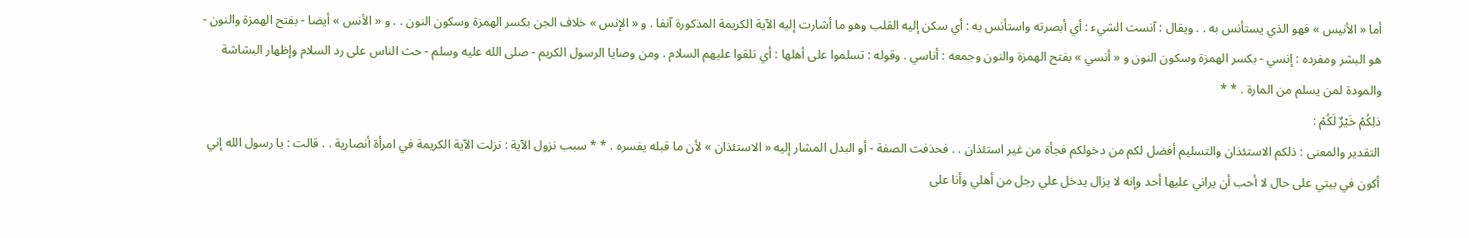أما « الأنيس » فهو الذي يستأنس به . . ويقال : آنست الشيء : أي أبصرته واستأنس به : أي سكن إليه القلب وهو ما أشارت إليه الآية الكريمة المذكورة آنفا . و « الإنس » خلاف الجن بكسر الهمزة وسكون النون . . و « الأنس » أيضا - بفتح الهمزة والنون - هو البشر ومفرده : إنسي - بكسر الهمزة وسكون النون و « أنسي » بفتح الهمزة والنون وجمعه : أناسي . وقوله : تسلموا على أهلها : أي تلقوا عليهم السلام . ومن وصايا الرسول الكريم - صلى الله عليه وسلم - حث الناس على رد السلام وإظهار البشاشة والمودة لمن يسلم من المارة . * *
ذلِكُمْ خَيْرٌ لَكُمْ :
التقدير والمعنى : ذلكم الاستئذان والتسليم أفضل لكم من دخولكم فجأة من غير استئذان . . فحذفت الصفة - أو البدل المشار إليه « الاستئذان » لأن ما قبله يفسره . * * سبب نزول الآية : نزلت الآية الكريمة في امرأة أنصارية . . قالت : يا رسول الله إني أكون في بيتي على حال لا أحب أن يراني عليها أحد وإنه لا يزال يدخل علي رجل من أهلي وأنا على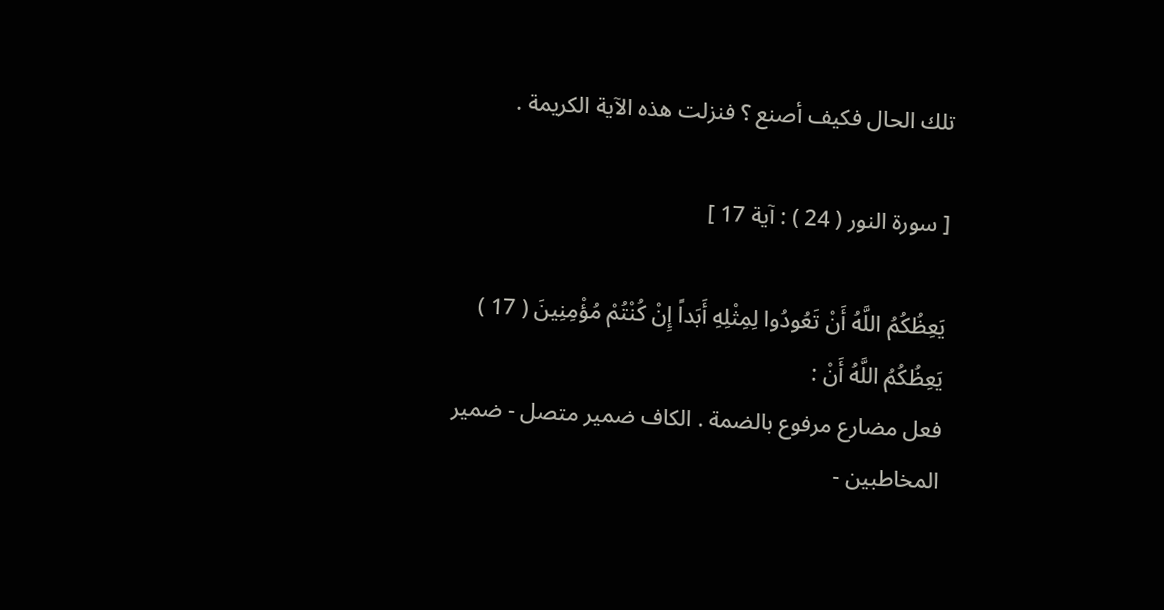تلك الحال فكيف أصنع ؟ فنزلت هذه الآية الكريمة .

[ سورة النور ( 24 ) : آية 17 ]

يَعِظُكُمُ اللَّهُ أَنْ تَعُودُوا لِمِثْلِهِ أَبَداً إِنْ كُنْتُمْ مُؤْمِنِينَ ( 17 )
يَعِظُكُمُ اللَّهُ أَنْ :
فعل مضارع مرفوع بالضمة . الكاف ضمير متصل - ضمير المخاطبين -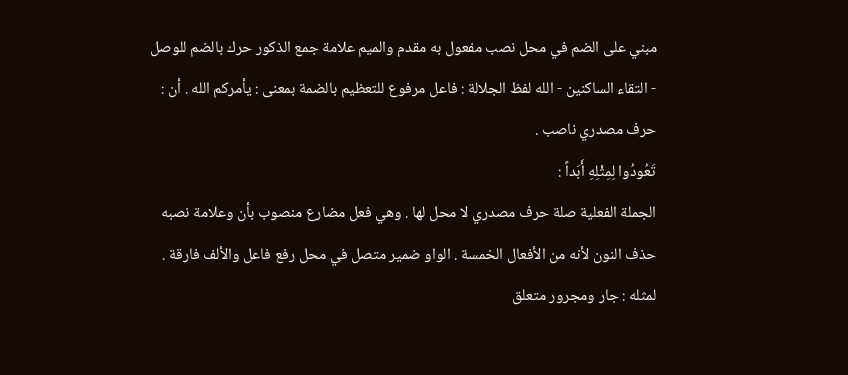مبني على الضم في محل نصب مفعول به مقدم والميم علامة جمع الذكور حرك بالضم للوصل - التقاء الساكنين - الله لفظ الجلالة : فاعل مرفوع للتعظيم بالضمة بمعنى : يأمركم الله . أن : حرف مصدري ناصب .
تَعُودُوا لِمِثْلِهِ أَبَداً :
الجملة الفعلية صلة حرف مصدري لا محل لها . وهي فعل مضارع منصوب بأن وعلامة نصبه حذف النون لأنه من الأفعال الخمسة . الواو ضمير متصل في محل رفع فاعل والألف فارقة . لمثله : جار ومجرور متعلق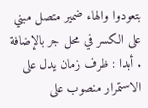بتعودوا والهاء ضمير متصل مبني على الكسر في محل جر بالإضافة . أبدا : ظرف زمان يدل على الاستمرار منصوب على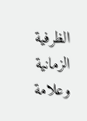الظرفية الزمانية وعلامة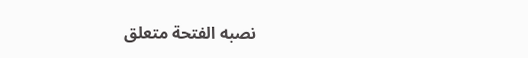نصبه الفتحة متعلق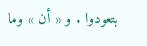بتعودوا . و « أن » وما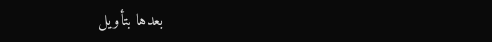بعدها بتأويل